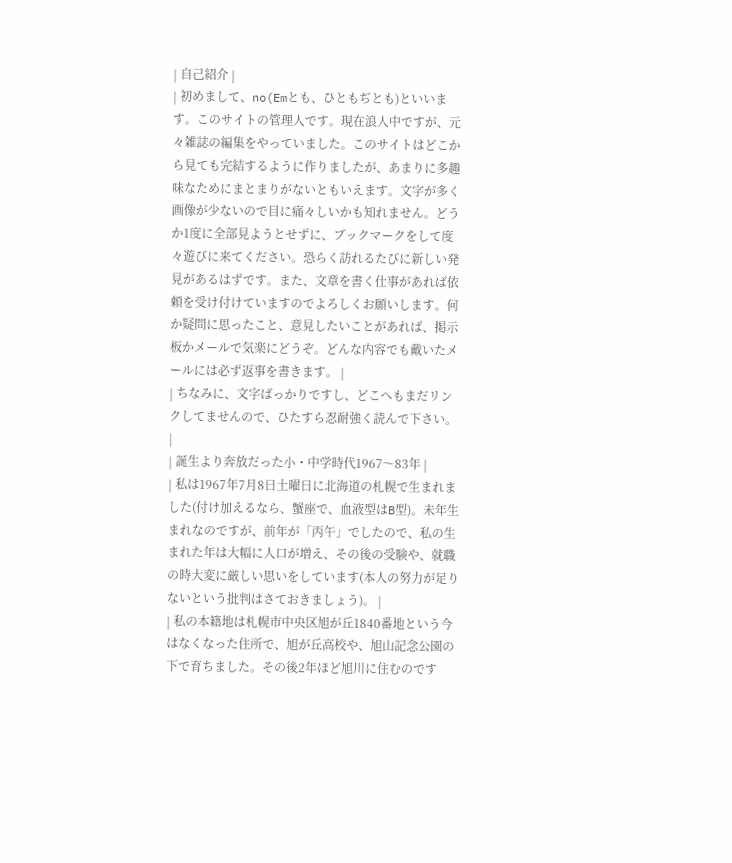| 自己紹介 |
| 初めまして、no(Emとも、ひともぢとも)といいます。このサイトの管理人です。現在浪人中ですが、元々雑誌の編集をやっていました。このサイトはどこから見ても完結するように作りましたが、あまりに多趣味なためにまとまりがないともいえます。文字が多く画像が少ないので目に痛々しいかも知れません。どうか1度に全部見ようとせずに、ブックマークをして度々遊びに来てください。恐らく訪れるたびに新しい発見があるはずです。また、文章を書く仕事があれば依頼を受け付けていますのでよろしくお願いします。何か疑問に思ったこと、意見したいことがあれば、掲示板かメールで気楽にどうぞ。どんな内容でも戴いたメールには必ず返事を書きます。 |
| ちなみに、文字ばっかりですし、どこへもまだリンクしてませんので、ひたすら忍耐強く読んで下さい。 |
| 誕生より奔放だった小・中学時代1967〜83年 |
| 私は1967年7月8日土曜日に北海道の札幌で生まれました(付け加えるなら、蟹座で、血液型はB型)。未年生まれなのですが、前年が「丙午」でしたので、私の生まれた年は大幅に人口が増え、その後の受験や、就職の時大変に厳しい思いをしています(本人の努力が足りないという批判はさておきましょう)。 |
| 私の本籍地は札幌市中央区旭が丘1840番地という今はなくなった住所で、旭が丘高校や、旭山記念公園の下で育ちました。その後2年ほど旭川に住むのです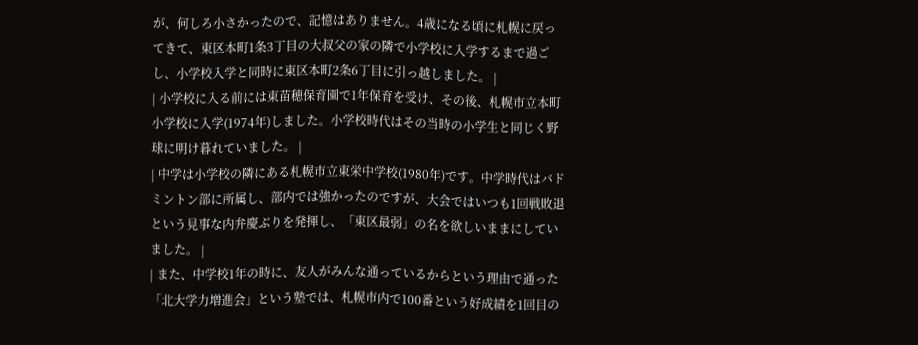が、何しろ小さかったので、記憶はありません。4歳になる頃に札幌に戻ってきて、東区本町1条3丁目の大叔父の家の隣で小学校に入学するまで過ごし、小学校入学と同時に東区本町2条6丁目に引っ越しました。 |
| 小学校に入る前には東苗穂保育園で1年保育を受け、その後、札幌市立本町小学校に入学(1974年)しました。小学校時代はその当時の小学生と同じく野球に明け暮れていました。 |
| 中学は小学校の隣にある札幌市立東栄中学校(1980年)です。中学時代はバドミントン部に所属し、部内では強かったのですが、大会ではいつも1回戦敗退という見事な内弁慶ぶりを発揮し、「東区最弱」の名を欲しいままにしていました。 |
| また、中学校1年の時に、友人がみんな通っているからという理由で通った「北大学力増進会」という塾では、札幌市内で100番という好成績を1回目の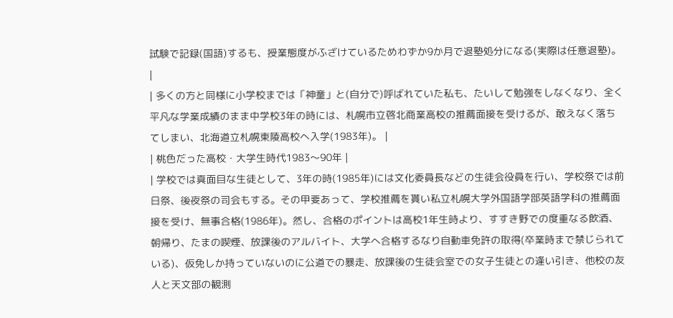試験で記録(国語)するも、授業態度がふざけているためわずか9か月で退塾処分になる(実際は任意退塾)。 |
| 多くの方と同様に小学校までは「神童」と(自分で)呼ばれていた私も、たいして勉強をしなくなり、全く平凡な学業成績のまま中学校3年の時には、札幌市立啓北商業高校の推薦面接を受けるが、敢えなく落ちてしまい、北海道立札幌東陵高校へ入学(1983年)。 |
| 桃色だった高校・大学生時代1983〜90年 |
| 学校では真面目な生徒として、3年の時(1985年)には文化委員長などの生徒会役員を行い、学校祭では前日祭、後夜祭の司会もする。その甲斐あって、学校推薦を貰い私立札幌大学外国語学部英語学科の推薦面接を受け、無事合格(1986年)。然し、合格のポイントは高校1年生時より、すすき野での度重なる飲酒、朝帰り、たまの喫煙、放課後のアルバイト、大学へ合格するなり自動車免許の取得(卒業時まで禁じられている)、仮免しか持っていないのに公道での暴走、放課後の生徒会室での女子生徒との逢い引き、他校の友人と天文部の観測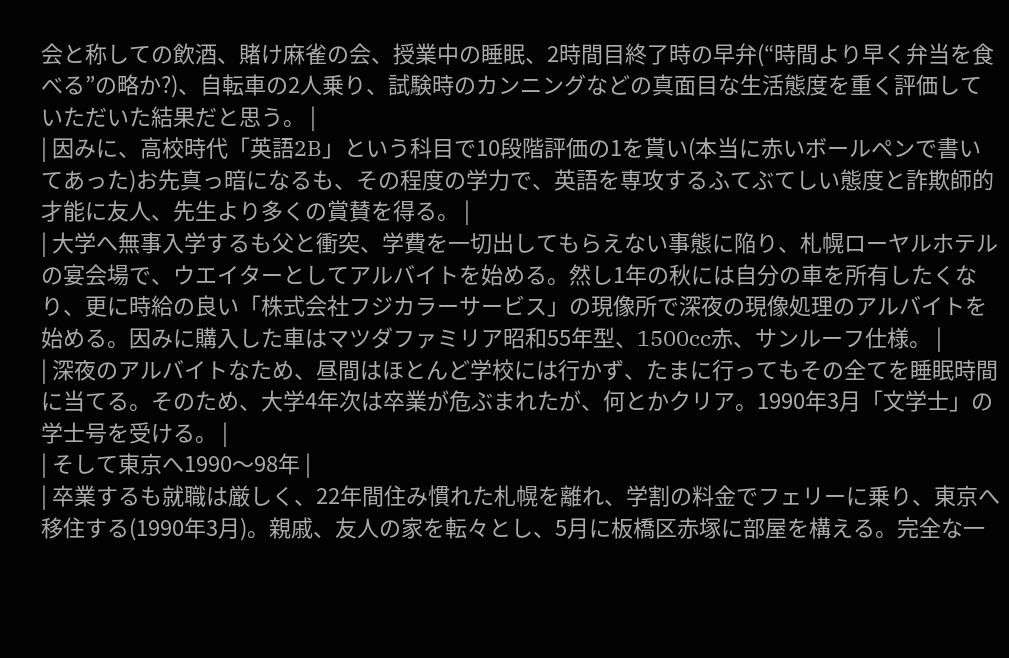会と称しての飲酒、賭け麻雀の会、授業中の睡眠、2時間目終了時の早弁(“時間より早く弁当を食べる”の略か?)、自転車の2人乗り、試験時のカンニングなどの真面目な生活態度を重く評価していただいた結果だと思う。 |
| 因みに、高校時代「英語2B」という科目で10段階評価の1を貰い(本当に赤いボールペンで書いてあった)お先真っ暗になるも、その程度の学力で、英語を専攻するふてぶてしい態度と詐欺師的才能に友人、先生より多くの賞賛を得る。 |
| 大学へ無事入学するも父と衝突、学費を一切出してもらえない事態に陥り、札幌ローヤルホテルの宴会場で、ウエイターとしてアルバイトを始める。然し1年の秋には自分の車を所有したくなり、更に時給の良い「株式会社フジカラーサービス」の現像所で深夜の現像処理のアルバイトを始める。因みに購入した車はマツダファミリア昭和55年型、1500cc赤、サンルーフ仕様。 |
| 深夜のアルバイトなため、昼間はほとんど学校には行かず、たまに行ってもその全てを睡眠時間に当てる。そのため、大学4年次は卒業が危ぶまれたが、何とかクリア。1990年3月「文学士」の学士号を受ける。 |
| そして東京へ1990〜98年 |
| 卒業するも就職は厳しく、22年間住み慣れた札幌を離れ、学割の料金でフェリーに乗り、東京へ移住する(1990年3月)。親戚、友人の家を転々とし、5月に板橋区赤塚に部屋を構える。完全な一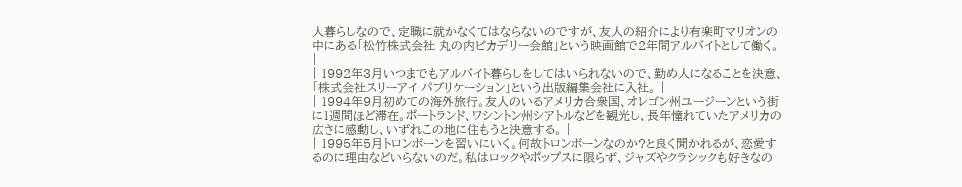人暮らしなので、定職に就かなくてはならないのですが、友人の紹介により有楽町マリオンの中にある「松竹株式会社 丸の内ピカデリー会館」という映画館で2年間アルバイトとして働く。 |
| 1992年3月いつまでもアルバイト暮らしをしてはいられないので、勤め人になることを決意、「株式会社スリーアイ パブリケーション」という出版編集会社に入社。 |
| 1994年9月初めての海外旅行。友人のいるアメリカ合衆国、オレゴン州ユージーンという街に1週間ほど滞在。ポートランド、ワシントン州シアトルなどを観光し、長年憧れていたアメリカの広さに感動し、いずれこの地に住もうと決意する。 |
| 1995年5月トロンボーンを習いにいく。何故トロンボーンなのか?と良く聞かれるが、恋愛するのに理由などいらないのだ。私はロックやポップスに限らず、ジャズやクラシックも好きなの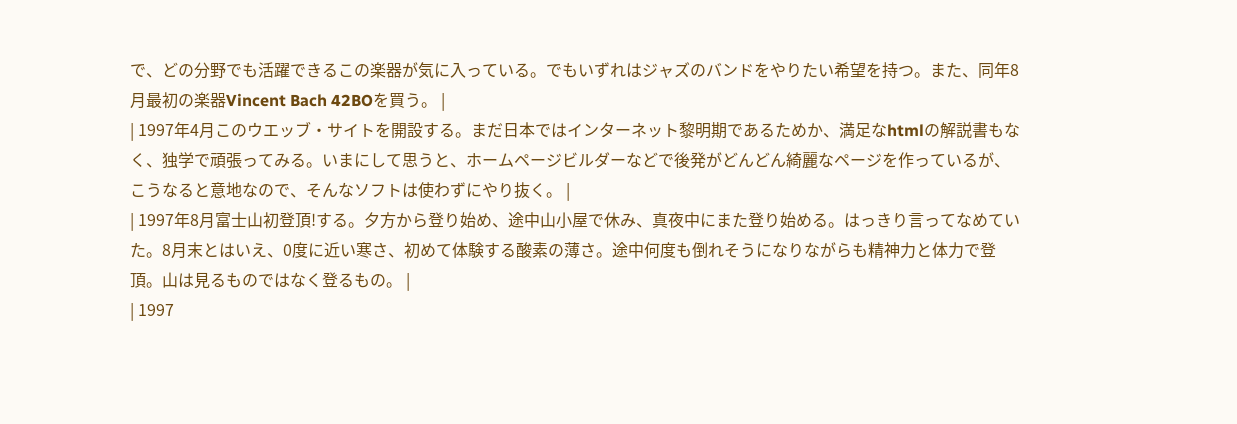で、どの分野でも活躍できるこの楽器が気に入っている。でもいずれはジャズのバンドをやりたい希望を持つ。また、同年8月最初の楽器Vincent Bach 42BOを買う。 |
| 1997年4月このウエッブ・サイトを開設する。まだ日本ではインターネット黎明期であるためか、満足なhtmlの解説書もなく、独学で頑張ってみる。いまにして思うと、ホームページビルダーなどで後発がどんどん綺麗なページを作っているが、こうなると意地なので、そんなソフトは使わずにやり抜く。 |
| 1997年8月富士山初登頂!する。夕方から登り始め、途中山小屋で休み、真夜中にまた登り始める。はっきり言ってなめていた。8月末とはいえ、0度に近い寒さ、初めて体験する酸素の薄さ。途中何度も倒れそうになりながらも精神力と体力で登頂。山は見るものではなく登るもの。 |
| 1997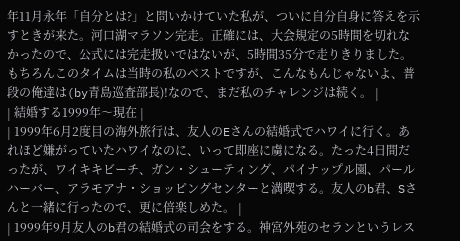年11月永年「自分とは?」と問いかけていた私が、ついに自分自身に答えを示すときが来た。河口湖マラソン完走。正確には、大会規定の5時間を切れなかったので、公式には完走扱いではないが、5時間35分で走りきりました。もちろんこのタイムは当時の私のベストですが、こんなもんじゃないよ、普段の俺達は(by青島巡査部長)!なので、まだ私のチャレンジは続く。 |
| 結婚する1999年〜現在 |
| 1999年6月2度目の海外旅行は、友人のEさんの結婚式でハワイに行く。あれほど嫌がっていたハワイなのに、いって即座に虜になる。たった4日間だったが、ワイキキビーチ、ガン・シューティング、パイナップル園、パールハーバー、アラモアナ・ショッピングセンターと満喫する。友人のb君、Sさんと一緒に行ったので、更に倍楽しめた。 |
| 1999年9月友人のb君の結婚式の司会をする。神宮外苑のセランというレス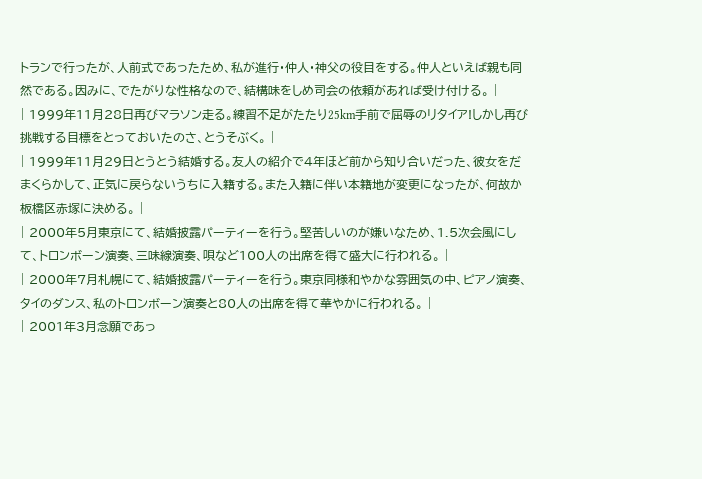トランで行ったが、人前式であったため、私が進行・仲人・神父の役目をする。仲人といえば親も同然である。因みに、でたがりな性格なので、結構味をしめ司会の依頼があれば受け付ける。 |
| 1999年11月28日再びマラソン走る。練習不足がたたり25km手前で屈辱のリタイア!しかし再び挑戦する目標をとっておいたのさ、とうそぶく。 |
| 1999年11月29日とうとう結婚する。友人の紹介で4年ほど前から知り合いだった、彼女をだまくらかして、正気に戻らないうちに入籍する。また入籍に伴い本籍地が変更になったが、何故か板橋区赤塚に決める。 |
| 2000年5月東京にて、結婚披露パーティーを行う。堅苦しいのが嫌いなため、1.5次会風にして、トロンボーン演奏、三味線演奏、唄など100人の出席を得て盛大に行われる。 |
| 2000年7月札幌にて、結婚披露パーティーを行う。東京同様和やかな雰囲気の中、ピアノ演奏、タイのダンス、私のトロンボーン演奏と80人の出席を得て華やかに行われる。 |
| 2001年3月念願であっ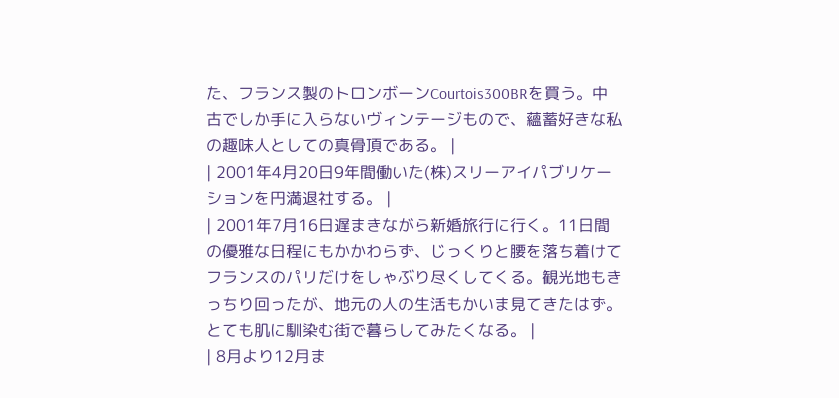た、フランス製のトロンボーンCourtois300BRを買う。中古でしか手に入らないヴィンテージもので、蘊蓄好きな私の趣味人としての真骨頂である。 |
| 2001年4月20日9年間働いた(株)スリーアイパブリケーションを円満退社する。 |
| 2001年7月16日遅まきながら新婚旅行に行く。11日間の優雅な日程にもかかわらず、じっくりと腰を落ち着けてフランスのパリだけをしゃぶり尽くしてくる。観光地もきっちり回ったが、地元の人の生活もかいま見てきたはず。とても肌に馴染む街で暮らしてみたくなる。 |
| 8月より12月ま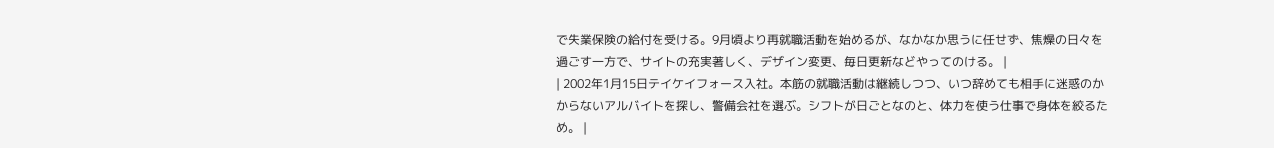で失業保険の給付を受ける。9月頃より再就職活動を始めるが、なかなか思うに任せず、焦燥の日々を過ごす一方で、サイトの充実著しく、デザイン変更、毎日更新などやってのける。 |
| 2002年1月15日テイケイフォース入社。本筋の就職活動は継続しつつ、いつ辞めても相手に迷惑のかからないアルバイトを探し、警備会社を選ぶ。シフトが日ごとなのと、体力を使う仕事で身体を絞るため。 |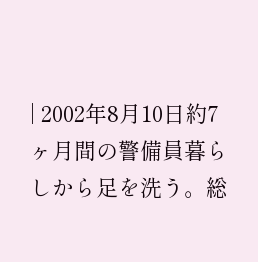| 2002年8月10日約7ヶ月間の警備員暮らしから足を洗う。総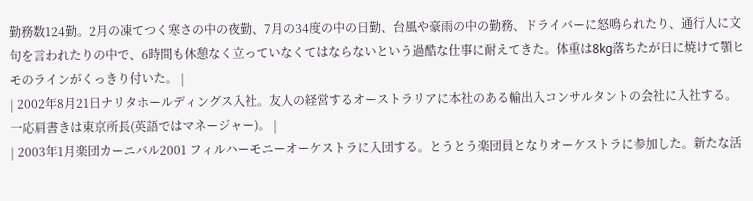勤務数124勤。2月の凍てつく寒さの中の夜勤、7月の34度の中の日勤、台風や豪雨の中の勤務、ドライバーに怒鳴られたり、通行人に文句を言われたりの中で、6時間も休憩なく立っていなくてはならないという過酷な仕事に耐えてきた。体重は8kg落ちたが日に焼けて顎ヒモのラインがくっきり付いた。 |
| 2002年8月21日ナリタホールディングス入社。友人の経営するオーストラリアに本社のある輸出入コンサルタントの会社に入社する。一応肩書きは東京所長(英語ではマネージャー)。 |
| 2003年1月楽団カーニバル2001 フィルハーモニーオーケストラに入団する。とうとう楽団員となりオーケストラに参加した。新たな活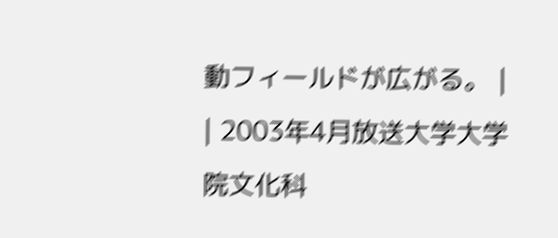動フィールドが広がる。 |
| 2003年4月放送大学大学院文化科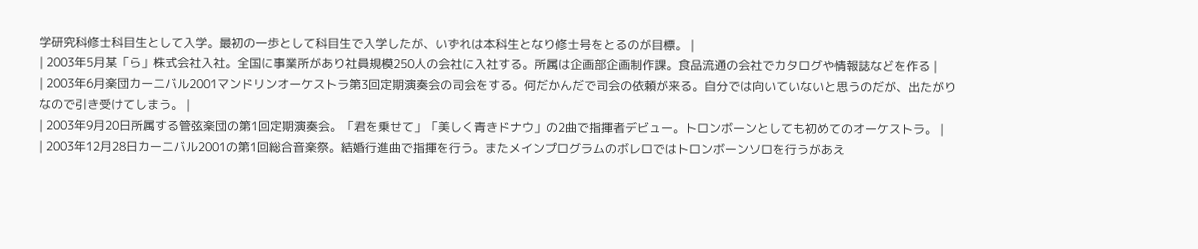学研究科修士科目生として入学。最初の一歩として科目生で入学したが、いずれは本科生となり修士号をとるのが目標。 |
| 2003年5月某「ら」株式会社入社。全国に事業所があり社員規模250人の会社に入社する。所属は企画部企画制作課。食品流通の会社でカタログや情報誌などを作る |
| 2003年6月楽団カーニバル2001マンドリンオーケストラ第3回定期演奏会の司会をする。何だかんだで司会の依頼が来る。自分では向いていないと思うのだが、出たがりなので引き受けてしまう。 |
| 2003年9月20日所属する管弦楽団の第1回定期演奏会。「君を乗せて」「美しく青きドナウ」の2曲で指揮者デビュー。トロンボーンとしても初めてのオーケストラ。 |
| 2003年12月28日カーニバル2001の第1回総合音楽祭。結婚行進曲で指揮を行う。またメインプログラムのボレロではトロンボーンソロを行うがあえ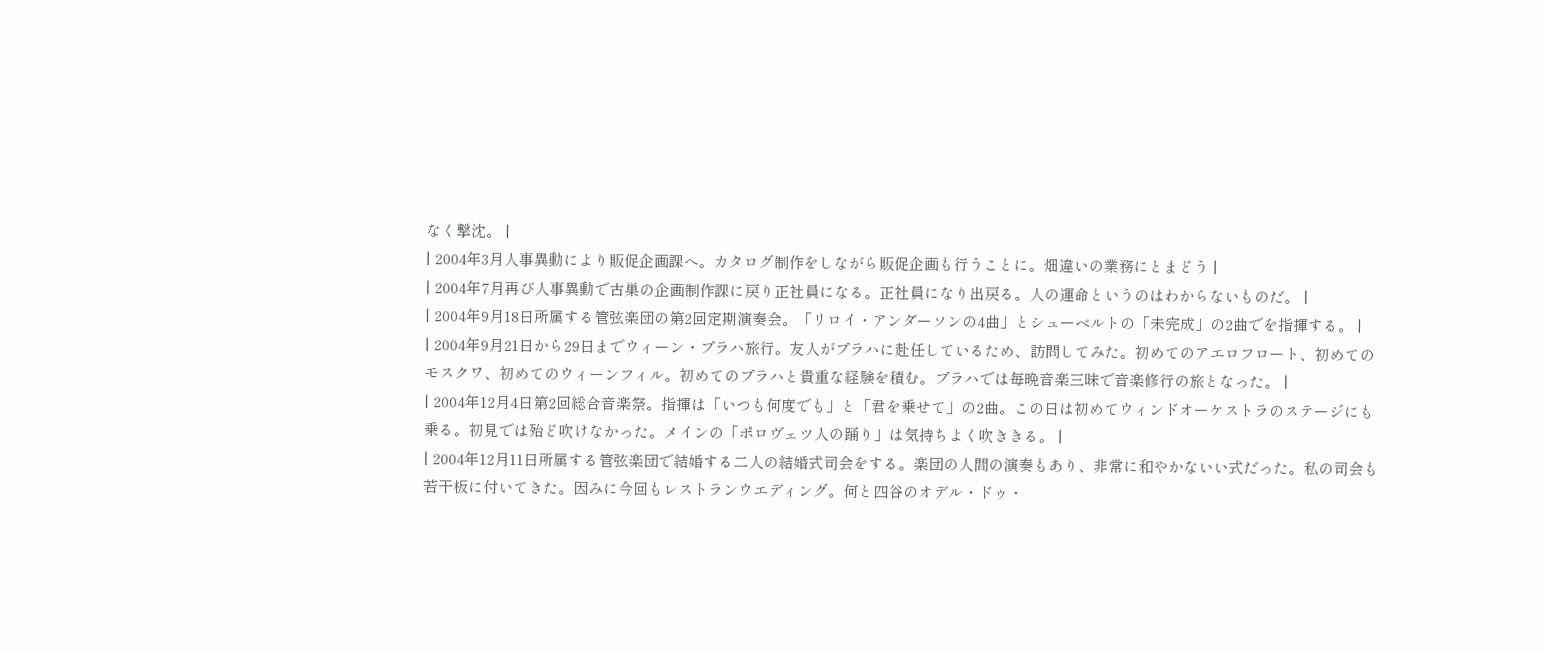なく撃沈。 |
| 2004年3月人事異動により販促企画課へ。カタログ制作をしながら販促企画も行うことに。畑違いの業務にとまどう |
| 2004年7月再び人事異動で古巣の企画制作課に戻り正社員になる。正社員になり出戻る。人の運命というのはわからないものだ。 |
| 2004年9月18日所属する管弦楽団の第2回定期演奏会。「リロイ・アンダーソンの4曲」とシューベルトの「未完成」の2曲でを指揮する。 |
| 2004年9月21日から29日までウィーン・プラハ旅行。友人がプラハに赴任しているため、訪問してみた。初めてのアエロフロート、初めてのモスクワ、初めてのウィーンフィル。初めてのプラハと貴重な経験を積む。プラハでは毎晩音楽三昧で音楽修行の旅となった。 |
| 2004年12月4日第2回総合音楽祭。指揮は「いつも何度でも」と「君を乗せて」の2曲。この日は初めてウィンドオーケストラのステージにも乗る。初見では殆ど吹けなかった。メインの「ポロヴェツ人の踊り」は気持ちよく吹ききる。 |
| 2004年12月11日所属する管弦楽団で結婚する二人の結婚式司会をする。楽団の人間の演奏もあり、非常に和やかないい式だった。私の司会も若干板に付いてきた。因みに今回もレストランウエディング。何と四谷のオデル・ドゥ・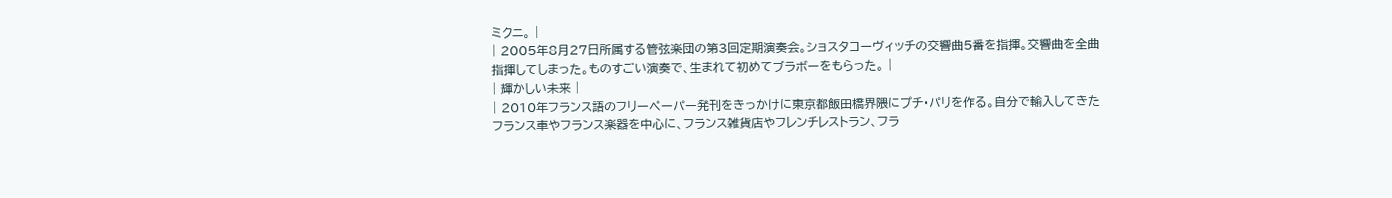ミクニ。 |
| 2005年8月27日所属する管弦楽団の第3回定期演奏会。ショスタコーヴィッチの交響曲5番を指揮。交響曲を全曲指揮してしまった。ものすごい演奏で、生まれて初めてブラボーをもらった。 |
| 輝かしい未来 |
| 2010年フランス語のフリーペーパー発刊をきっかけに東京都飯田橋界隈にプチ・パリを作る。自分で輸入してきたフランス車やフランス楽器を中心に、フランス雑貨店やフレンチレストラン、フラ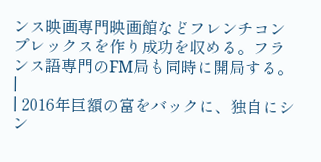ンス映画専門映画館などフレンチコンプレックスを作り成功を収める。フランス語専門のFM局も同時に開局する。 |
| 2016年巨額の富をバックに、独自にシン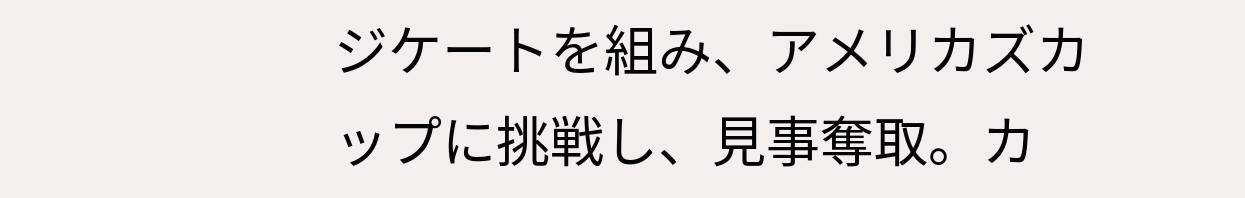ジケートを組み、アメリカズカップに挑戦し、見事奪取。カ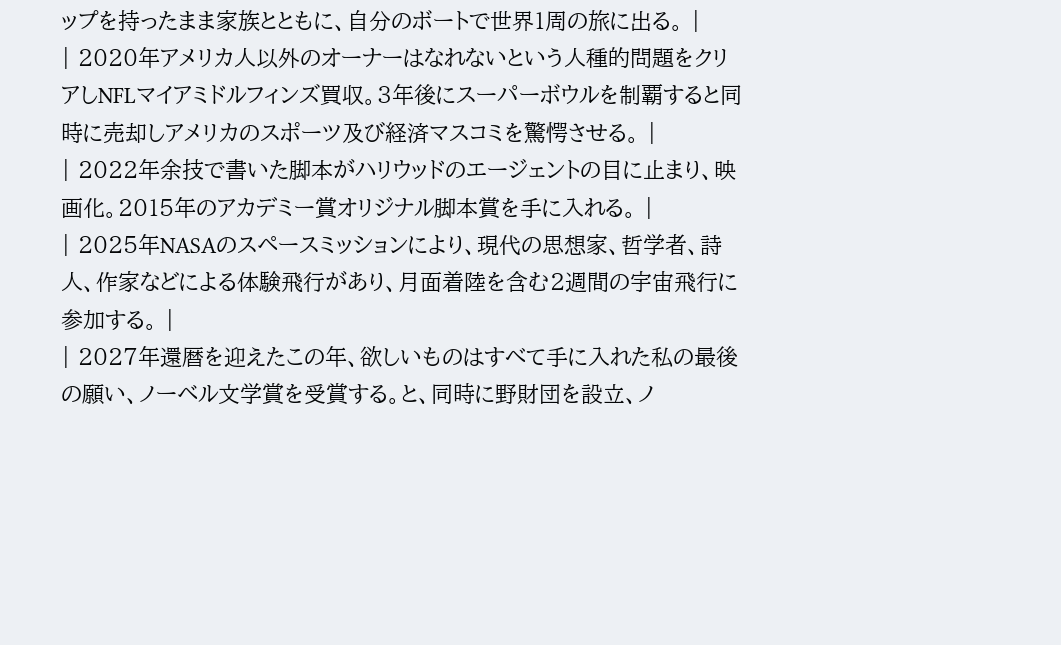ップを持ったまま家族とともに、自分のボートで世界1周の旅に出る。 |
| 2020年アメリカ人以外のオーナーはなれないという人種的問題をクリアしNFLマイアミドルフィンズ買収。3年後にスーパーボウルを制覇すると同時に売却しアメリカのスポーツ及び経済マスコミを驚愕させる。 |
| 2022年余技で書いた脚本がハリウッドのエージェントの目に止まり、映画化。2015年のアカデミー賞オリジナル脚本賞を手に入れる。 |
| 2025年NASAのスペースミッションにより、現代の思想家、哲学者、詩人、作家などによる体験飛行があり、月面着陸を含む2週間の宇宙飛行に参加する。 |
| 2027年還暦を迎えたこの年、欲しいものはすべて手に入れた私の最後の願い、ノーベル文学賞を受賞する。と、同時に野財団を設立、ノ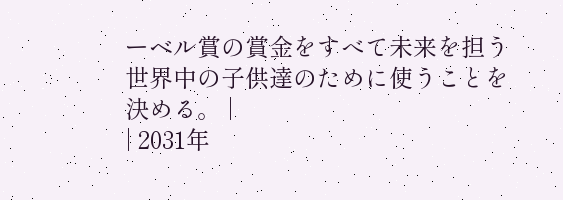ーベル賞の賞金をすべて未来を担う世界中の子供達のために使うことを決める。 |
| 2031年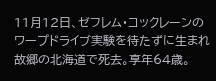11月12日、ゼフレム・コックレーンのワープドライブ実験を待たずに生まれ故郷の北海道で死去。享年64歳。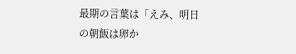最期の言葉は「えみ、明日の朝飯は卵か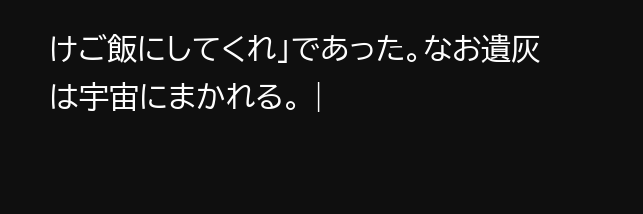けご飯にしてくれ」であった。なお遺灰は宇宙にまかれる。 |